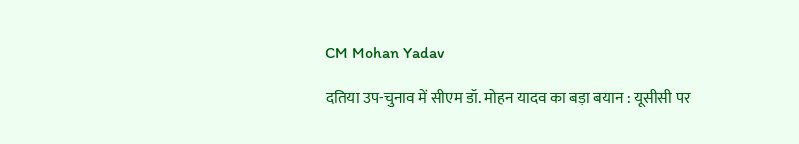CM Mohan Yadav

दतिया उप-चुनाव में सीएम डॉ. मोहन यादव का बड़ा बयान : यूसीसी पर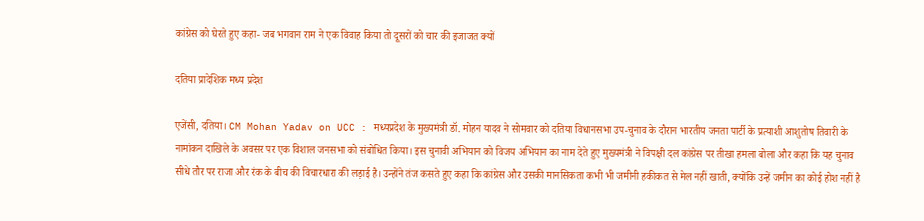कांग्रेस को घेरते हुए कहा- जब भगवान राम ने एक विवाह किया तो दूसरों को चार की इजाजत क्यों

दतिया प्रादेशिक मध्‍य प्रदेश

एजेंसी, दतिया। CM Mohan Yadav on UCC : मध्यप्रदेश के मुख्यमंत्री डॉ. मोहन यादव ने सोमवार को दतिया विधानसभा उप-चुनाव के दौरान भारतीय जनता पार्टी के प्रत्याशी आशुतोष तिवारी के नामांकन दाखिले के अवसर पर एक विशाल जनसभा को संबोधित किया। इस चुनावी अभियान को विजय अभियान का नाम देते हुए मुख्यमंत्री ने विपक्षी दल कांग्रेस पर तीखा हमला बोला और कहा कि यह चुनाव सीधे तौर पर राजा और रंक के बीच की विचारधारा की लड़ाई है। उन्होंने तंज कसते हुए कहा कि कांग्रेस और उसकी मानसिकता कभी भी जमीनी हकीकत से मेल नहीं खाती, क्योंकि उन्हें जमीन का कोई होश नहीं है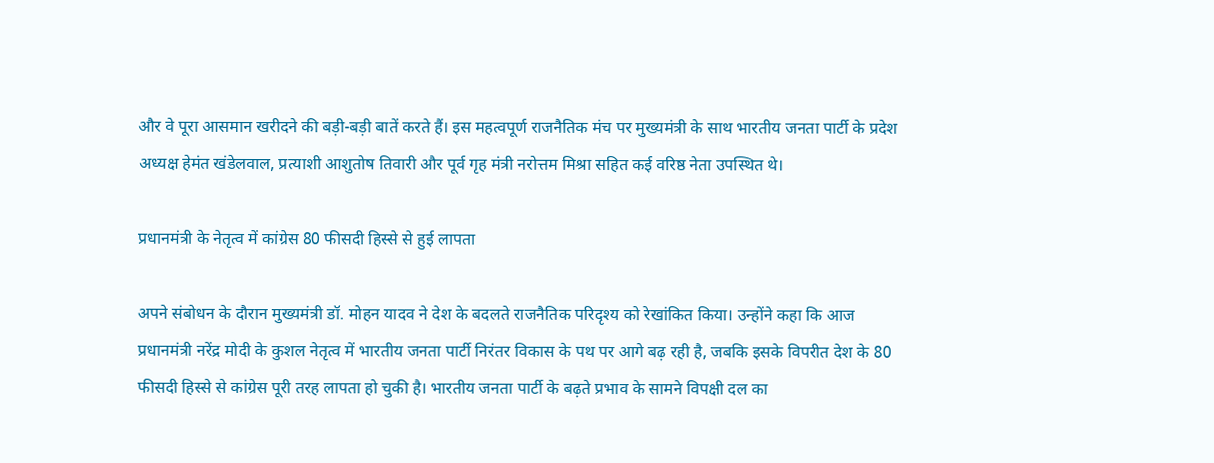और वे पूरा आसमान खरीदने की बड़ी-बड़ी बातें करते हैं। इस महत्वपूर्ण राजनैतिक मंच पर मुख्यमंत्री के साथ भारतीय जनता पार्टी के प्रदेश अध्यक्ष हेमंत खंडेलवाल, प्रत्याशी आशुतोष तिवारी और पूर्व गृह मंत्री नरोत्तम मिश्रा सहित कई वरिष्ठ नेता उपस्थित थे।

प्रधानमंत्री के नेतृत्व में कांग्रेस 80 फीसदी हिस्से से हुई लापता

अपने संबोधन के दौरान मुख्यमंत्री डॉ. मोहन यादव ने देश के बदलते राजनैतिक परिदृश्य को रेखांकित किया। उन्होंने कहा कि आज प्रधानमंत्री नरेंद्र मोदी के कुशल नेतृत्व में भारतीय जनता पार्टी निरंतर विकास के पथ पर आगे बढ़ रही है, जबकि इसके विपरीत देश के 80 फीसदी हिस्से से कांग्रेस पूरी तरह लापता हो चुकी है। भारतीय जनता पार्टी के बढ़ते प्रभाव के सामने विपक्षी दल का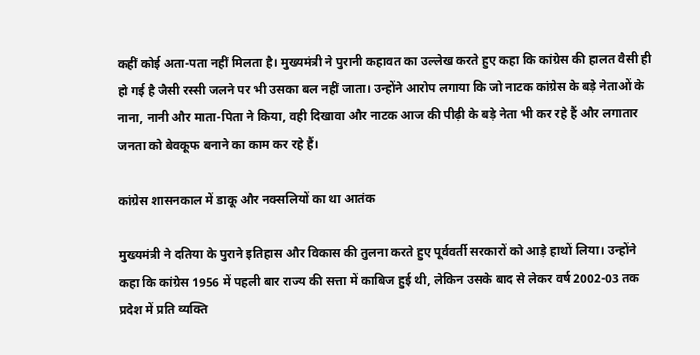कहीं कोई अता-पता नहीं मिलता है। मुख्यमंत्री ने पुरानी कहावत का उल्लेख करते हुए कहा कि कांग्रेस की हालत वैसी ही हो गई है जैसी रस्सी जलने पर भी उसका बल नहीं जाता। उन्होंने आरोप लगाया कि जो नाटक कांग्रेस के बड़े नेताओं के नाना, नानी और माता-पिता ने किया, वही दिखावा और नाटक आज की पीढ़ी के बड़े नेता भी कर रहे हैं और लगातार जनता को बेवकूफ बनाने का काम कर रहे हैं।

कांग्रेस शासनकाल में डाकू और नक्सलियों का था आतंक

मुख्यमंत्री ने दतिया के पुराने इतिहास और विकास की तुलना करते हुए पूर्ववर्ती सरकारों को आड़े हाथों लिया। उन्होंने कहा कि कांग्रेस 1956 में पहली बार राज्य की सत्ता में काबिज हुई थी, लेकिन उसके बाद से लेकर वर्ष 2002-03 तक प्रदेश में प्रति व्यक्ति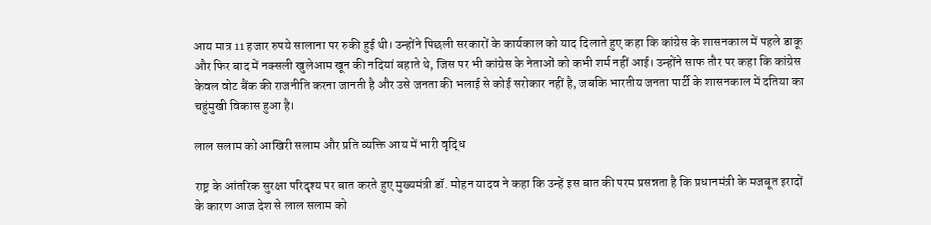आय मात्र 11 हजार रुपये सालाना पर रुकी हुई थी। उन्होंने पिछली सरकारों के कार्यकाल को याद दिलाते हुए कहा कि कांग्रेस के शासनकाल में पहले डाकू और फिर बाद में नक्सली खुलेआम खून की नदियां बहाते थे, जिस पर भी कांग्रेस के नेताओं को कभी शर्म नहीं आई। उन्होंने साफ तौर पर कहा कि कांग्रेस केवल वोट बैंक की राजनीति करना जानती है और उसे जनता की भलाई से कोई सरोकार नहीं है, जबकि भारतीय जनता पार्टी के शासनकाल में दतिया का चहुंमुखी विकास हुआ है।

लाल सलाम को आखिरी सलाम और प्रति व्यक्ति आय में भारी वृद्धि

राष्ट्र के आंतरिक सुरक्षा परिदृश्य पर बात करते हुए मुख्यमंत्री डॉ. मोहन यादव ने कहा कि उन्हें इस बात की परम प्रसन्नता है कि प्रधानमंत्री के मजबूत इरादों के कारण आज देश से लाल सलाम को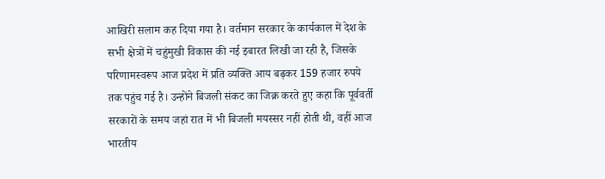आखिरी सलाम कह दिया गया है। वर्तमान सरकार के कार्यकाल में देश के सभी क्षेत्रों में चहुंमुखी विकास की नई इबारत लिखी जा रही है, जिसके परिणामस्वरूप आज प्रदेश में प्रति व्यक्ति आय बढ़कर 159 हजार रुपये तक पहुंच गई है। उन्होंने बिजली संकट का जिक्र करते हुए कहा कि पूर्ववर्ती सरकारों के समय जहां रात में भी बिजली मयस्सर नहीं होती थी, वहीं आज भारतीय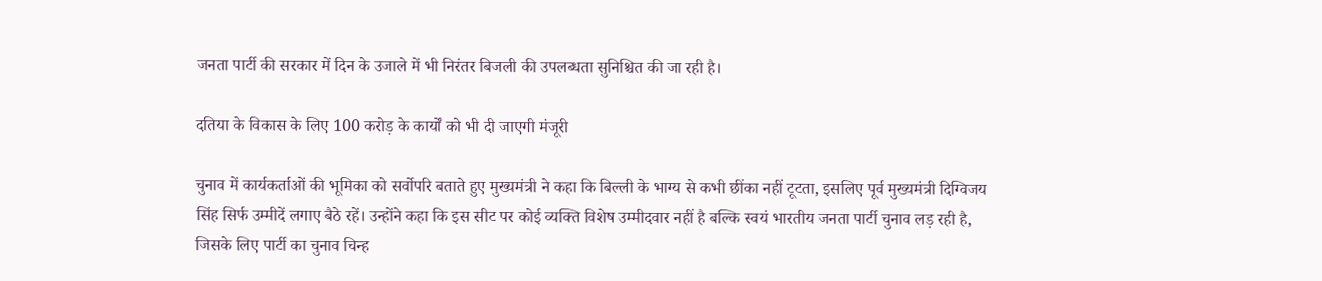जनता पार्टी की सरकार में दिन के उजाले में भी निरंतर बिजली की उपलब्धता सुनिश्चित की जा रही है।

दतिया के विकास के लिए 100 करोड़ के कार्यों को भी दी जाएगी मंजूरी

चुनाव में कार्यकर्ताओं की भूमिका को सर्वोपरि बताते हुए मुख्यमंत्री ने कहा कि बिल्ली के भाग्य से कभी छींका नहीं टूटता, इसलिए पूर्व मुख्यमंत्री दिग्विजय सिंह सिर्फ उम्मीदें लगाए बैठे रहें। उन्होंने कहा कि इस सीट पर कोई व्यक्ति विशेष उम्मीदवार नहीं है बल्कि स्वयं भारतीय जनता पार्टी चुनाव लड़ रही है, जिसके लिए पार्टी का चुनाव चिन्ह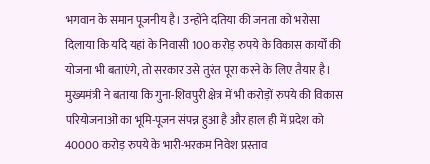भगवान के समान पूजनीय है। उन्होंने दतिया की जनता को भरोसा दिलाया कि यदि यहां के निवासी 100 करोड़ रुपये के विकास कार्यों की योजना भी बताएंगे, तो सरकार उसे तुरंत पूरा करने के लिए तैयार है। मुख्यमंत्री ने बताया कि गुना-शिवपुरी क्षेत्र में भी करोड़ों रुपये की विकास परियोजनाओं का भूमि-पूजन संपन्न हुआ है और हाल ही में प्रदेश को 40000 करोड़ रुपये के भारी-भरकम निवेश प्रस्ताव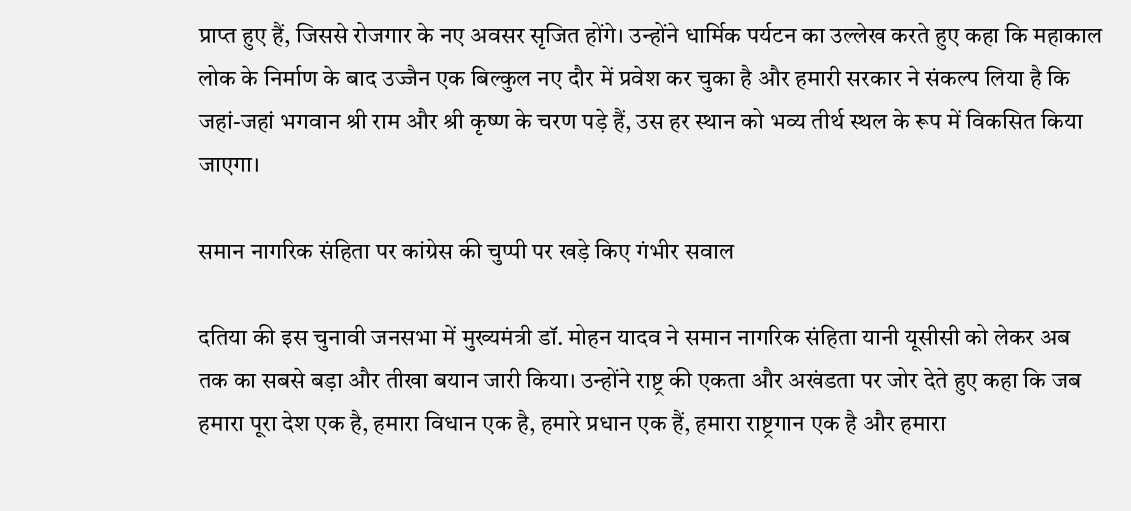प्राप्त हुए हैं, जिससे रोजगार के नए अवसर सृजित होंगे। उन्होंने धार्मिक पर्यटन का उल्लेख करते हुए कहा कि महाकाल लोक के निर्माण के बाद उज्जैन एक बिल्कुल नए दौर में प्रवेश कर चुका है और हमारी सरकार ने संकल्प लिया है कि जहां-जहां भगवान श्री राम और श्री कृष्ण के चरण पड़े हैं, उस हर स्थान को भव्य तीर्थ स्थल के रूप में विकसित किया जाएगा।

समान नागरिक संहिता पर कांग्रेस की चुप्पी पर खड़े किए गंभीर सवाल

दतिया की इस चुनावी जनसभा में मुख्यमंत्री डॉ. मोहन यादव ने समान नागरिक संहिता यानी यूसीसी को लेकर अब तक का सबसे बड़ा और तीखा बयान जारी किया। उन्होंने राष्ट्र की एकता और अखंडता पर जोर देते हुए कहा कि जब हमारा पूरा देश एक है, हमारा विधान एक है, हमारे प्रधान एक हैं, हमारा राष्ट्रगान एक है और हमारा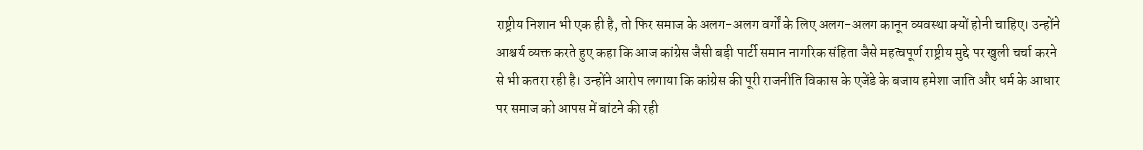राष्ट्रीय निशान भी एक ही है, तो फिर समाज के अलग-अलग वर्गों के लिए अलग-अलग कानून व्यवस्था क्यों होनी चाहिए। उन्होंने आश्चर्य व्यक्त करते हुए कहा कि आज कांग्रेस जैसी बड़ी पार्टी समान नागरिक संहिता जैसे महत्वपूर्ण राष्ट्रीय मुद्दे पर खुली चर्चा करने से भी कतरा रही है। उन्होंने आरोप लगाया कि कांग्रेस की पूरी राजनीति विकास के एजेंडे के बजाय हमेशा जाति और धर्म के आधार पर समाज को आपस में बांटने की रही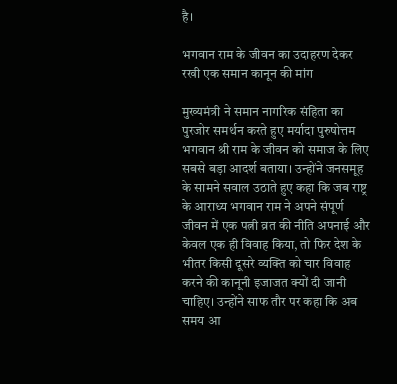है।

भगवान राम के जीवन का उदाहरण देकर रखी एक समान कानून की मांग

मुख्यमंत्री ने समान नागरिक संहिता का पुरजोर समर्थन करते हुए मर्यादा पुरुषोत्तम भगवान श्री राम के जीवन को समाज के लिए सबसे बड़ा आदर्श बताया। उन्होंने जनसमूह के सामने सवाल उठाते हुए कहा कि जब राष्ट्र के आराध्य भगवान राम ने अपने संपूर्ण जीवन में एक पत्नी व्रत की नीति अपनाई और केवल एक ही विवाह किया, तो फिर देश के भीतर किसी दूसरे व्यक्ति को चार विवाह करने की कानूनी इजाजत क्यों दी जानी चाहिए। उन्होंने साफ तौर पर कहा कि अब समय आ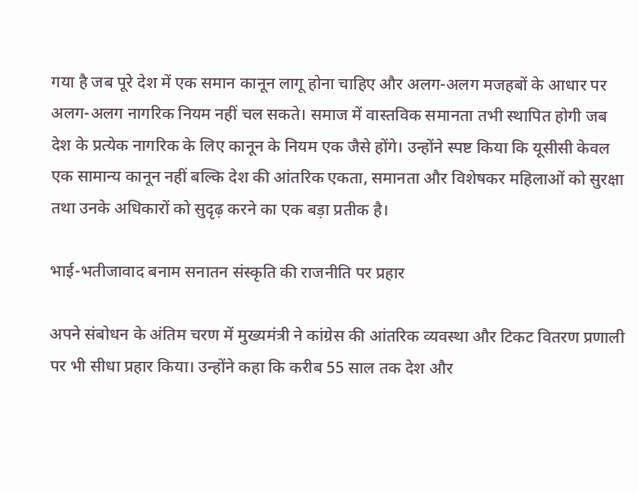गया है जब पूरे देश में एक समान कानून लागू होना चाहिए और अलग-अलग मजहबों के आधार पर अलग-अलग नागरिक नियम नहीं चल सकते। समाज में वास्तविक समानता तभी स्थापित होगी जब देश के प्रत्येक नागरिक के लिए कानून के नियम एक जैसे होंगे। उन्होंने स्पष्ट किया कि यूसीसी केवल एक सामान्य कानून नहीं बल्कि देश की आंतरिक एकता, समानता और विशेषकर महिलाओं को सुरक्षा तथा उनके अधिकारों को सुदृढ़ करने का एक बड़ा प्रतीक है।

भाई-भतीजावाद बनाम सनातन संस्कृति की राजनीति पर प्रहार

अपने संबोधन के अंतिम चरण में मुख्यमंत्री ने कांग्रेस की आंतरिक व्यवस्था और टिकट वितरण प्रणाली पर भी सीधा प्रहार किया। उन्होंने कहा कि करीब 55 साल तक देश और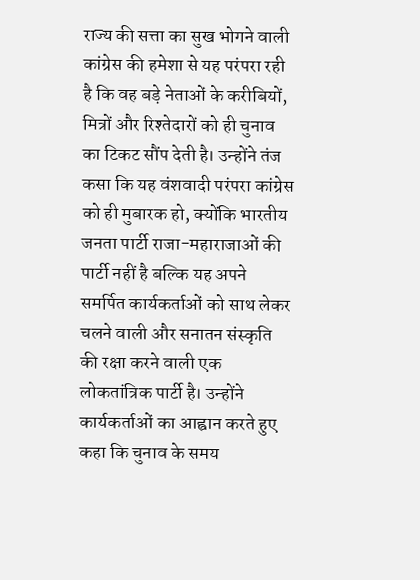राज्य की सत्ता का सुख भोगने वाली कांग्रेस की हमेशा से यह परंपरा रही है कि वह बड़े नेताओं के करीबियों, मित्रों और रिश्तेदारों को ही चुनाव का टिकट सौंप देती है। उन्होंने तंज कसा कि यह वंशवादी परंपरा कांग्रेस को ही मुबारक हो, क्योंकि भारतीय जनता पार्टी राजा-महाराजाओं की पार्टी नहीं है बल्कि यह अपने समर्पित कार्यकर्ताओं को साथ लेकर चलने वाली और सनातन संस्कृति की रक्षा करने वाली एक लोकतांत्रिक पार्टी है। उन्होंने कार्यकर्ताओं का आह्वान करते हुए कहा कि चुनाव के समय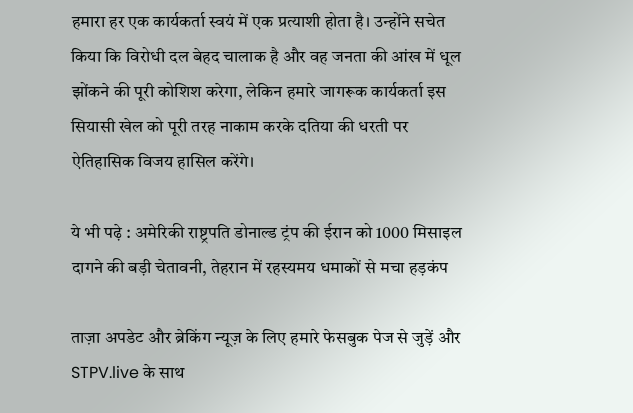हमारा हर एक कार्यकर्ता स्वयं में एक प्रत्याशी होता है। उन्होंने सचेत किया कि विरोधी दल बेहद चालाक है और वह जनता की आंख में धूल झोंकने की पूरी कोशिश करेगा, लेकिन हमारे जागरूक कार्यकर्ता इस सियासी खेल को पूरी तरह नाकाम करके दतिया की धरती पर ऐतिहासिक विजय हासिल करेंगे।

ये भी पढ़े : अमेरिकी राष्ट्रपति डोनाल्ड ट्रंप की ईरान को 1000 मिसाइल दागने की बड़ी चेतावनी, तेहरान में रहस्यमय धमाकों से मचा हड़कंप

ताज़ा अपडेट और ब्रेकिंग न्यूज़ के लिए हमारे फेसबुक पेज से जुड़ें और STPV.live के साथ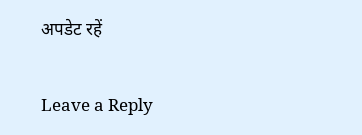अपडेट रहें

Leave a Reply